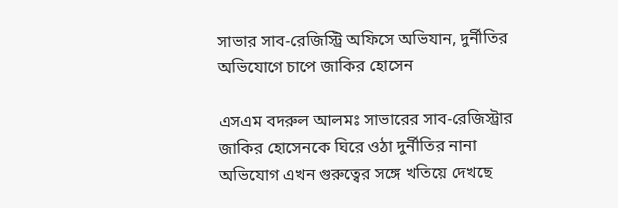সাভার সাব-রেজিস্ট্রি অফিসে অভিযান, দুর্নীতির অভিযোগে চাপে জাকির হোসেন

এসএম বদরুল আলমঃ সাভারের সাব-রেজিস্ট্রার জাকির হোসেনকে ঘিরে ওঠা দুর্নীতির নানা অভিযোগ এখন গুরুত্বের সঙ্গে খতিয়ে দেখছে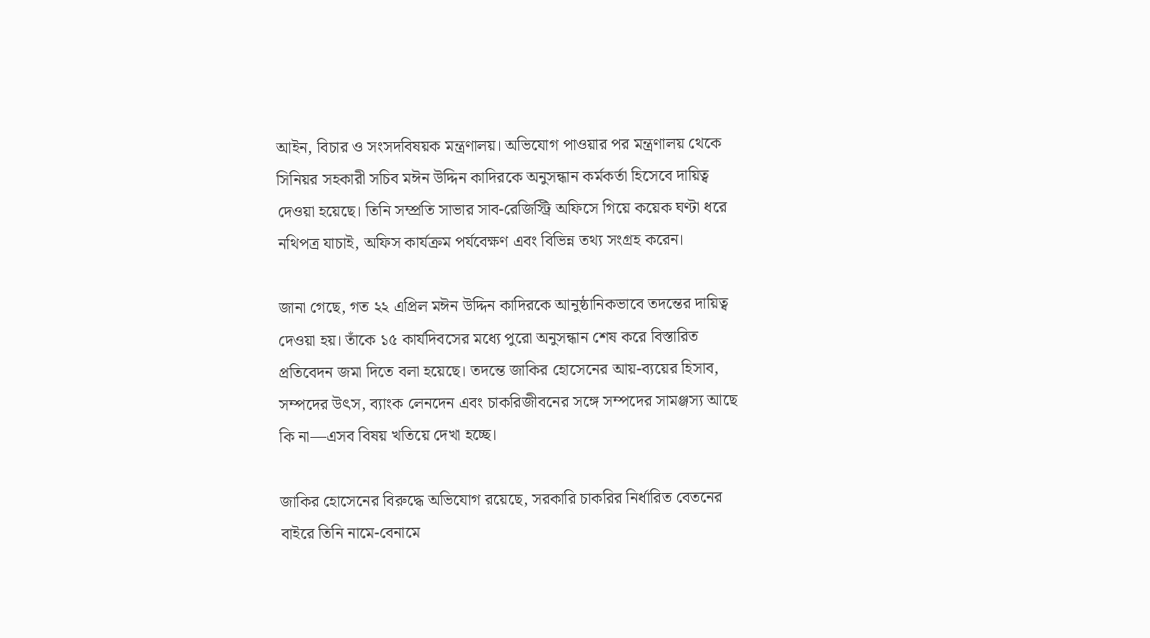আইন, বিচার ও সংসদবিষয়ক মন্ত্রণালয়। অভিযোগ পাওয়ার পর মন্ত্রণালয় থেকে সিনিয়র সহকারী সচিব মঈন উদ্দিন কাদিরকে অনুসন্ধান কর্মকর্তা হিসেবে দায়িত্ব দেওয়া হয়েছে। তিনি সম্প্রতি সাভার সাব-রেজিস্ট্রি অফিসে গিয়ে কয়েক ঘণ্টা ধরে নথিপত্র যাচাই, অফিস কার্যক্রম পর্যবেক্ষণ এবং বিভিন্ন তথ্য সংগ্রহ করেন।

জানা গেছে, গত ২২ এপ্রিল মঈন উদ্দিন কাদিরকে আনুষ্ঠানিকভাবে তদন্তের দায়িত্ব দেওয়া হয়। তাঁকে ১৫ কার্যদিবসের মধ্যে পুরো অনুসন্ধান শেষ করে বিস্তারিত প্রতিবেদন জমা দিতে বলা হয়েছে। তদন্তে জাকির হোসেনের আয়-ব্যয়ের হিসাব, সম্পদের উৎস, ব্যাংক লেনদেন এবং চাকরিজীবনের সঙ্গে সম্পদের সামঞ্জস্য আছে কি না—এসব বিষয় খতিয়ে দেখা হচ্ছে।

জাকির হোসেনের বিরুদ্ধে অভিযোগ রয়েছে, সরকারি চাকরির নির্ধারিত বেতনের বাইরে তিনি নামে-বেনামে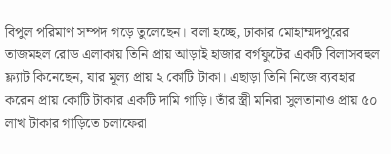বিপুল পরিমাণ সম্পদ গড়ে তুলেছেন। বলা হচ্ছে, ঢাকার মোহাম্মদপুরের তাজমহল রোড এলাকায় তিনি প্রায় আড়াই হাজার বর্গফুটের একটি বিলাসবহুল ফ্ল্যাট কিনেছেন, যার মূল্য প্রায় ২ কোটি টাকা। এছাড়া তিনি নিজে ব্যবহার করেন প্রায় কোটি টাকার একটি দামি গাড়ি। তাঁর স্ত্রী মনিরা সুলতানাও প্রায় ৫০ লাখ টাকার গাড়িতে চলাফেরা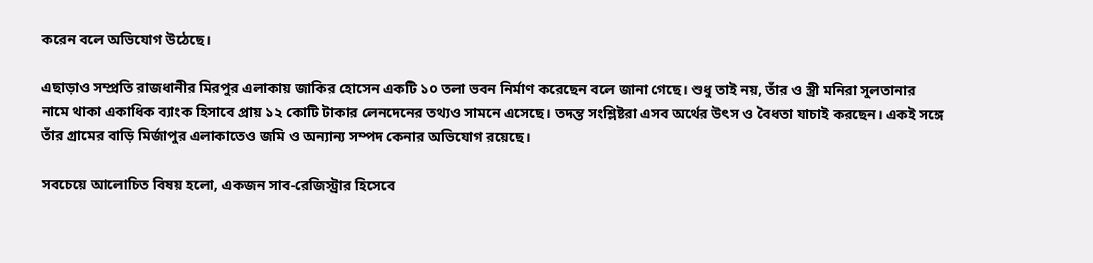করেন বলে অভিযোগ উঠেছে।

এছাড়াও সম্প্রতি রাজধানীর মিরপুর এলাকায় জাকির হোসেন একটি ১০ তলা ভবন নির্মাণ করেছেন বলে জানা গেছে। শুধু তাই নয়, তাঁর ও স্ত্রী মনিরা সুলতানার নামে থাকা একাধিক ব্যাংক হিসাবে প্রায় ১২ কোটি টাকার লেনদেনের তথ্যও সামনে এসেছে। তদন্ত সংশ্লিষ্টরা এসব অর্থের উৎস ও বৈধতা যাচাই করছেন। একই সঙ্গে তাঁর গ্রামের বাড়ি মির্জাপুর এলাকাতেও জমি ও অন্যান্য সম্পদ কেনার অভিযোগ রয়েছে।

সবচেয়ে আলোচিত বিষয় হলো, একজন সাব-রেজিস্ট্রার হিসেবে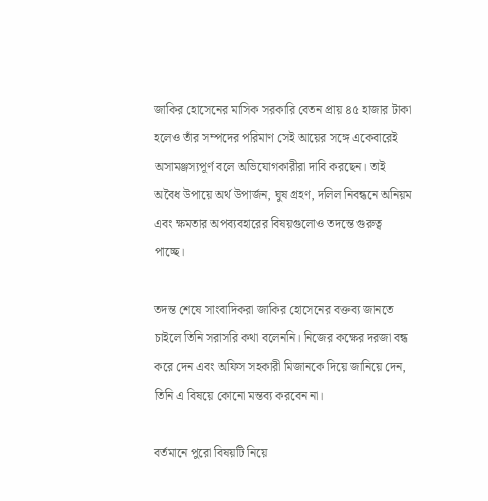জাকির হোসেনের মাসিক সরকারি বেতন প্রায় ৪৫ হাজার টাকা হলেও তাঁর সম্পদের পরিমাণ সেই আয়ের সঙ্গে একেবারেই অসামঞ্জস্যপূর্ণ বলে অভিযোগকারীরা দাবি করছেন। তাই অবৈধ উপায়ে অর্থ উপার্জন, ঘুষ গ্রহণ, দলিল নিবন্ধনে অনিয়ম এবং ক্ষমতার অপব্যবহারের বিষয়গুলোও তদন্তে গুরুত্ব পাচ্ছে।

তদন্ত শেষে সাংবাদিকরা জাকির হোসেনের বক্তব্য জানতে চাইলে তিনি সরাসরি কথা বলেননি। নিজের কক্ষের দরজা বন্ধ করে দেন এবং অফিস সহকারী মিজানকে দিয়ে জানিয়ে দেন, তিনি এ বিষয়ে কোনো মন্তব্য করবেন না।

বর্তমানে পুরো বিষয়টি নিয়ে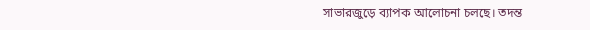সাভারজুড়ে ব্যাপক আলোচনা চলছে। তদন্ত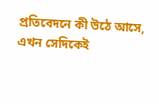প্রতিবেদনে কী উঠে আসে, এখন সেদিকেই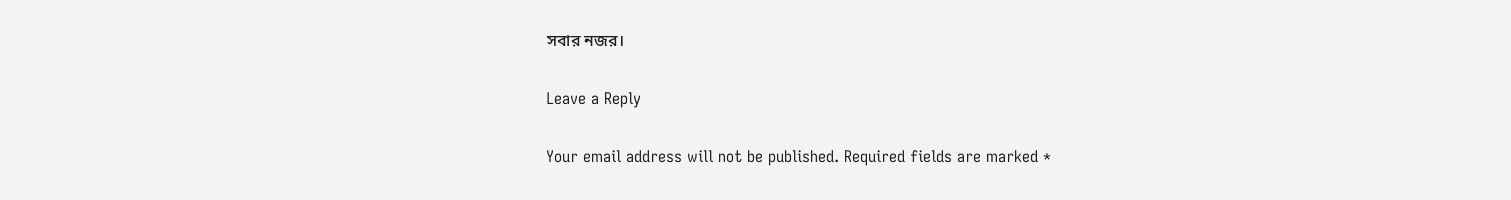সবার নজর।

Leave a Reply

Your email address will not be published. Required fields are marked *